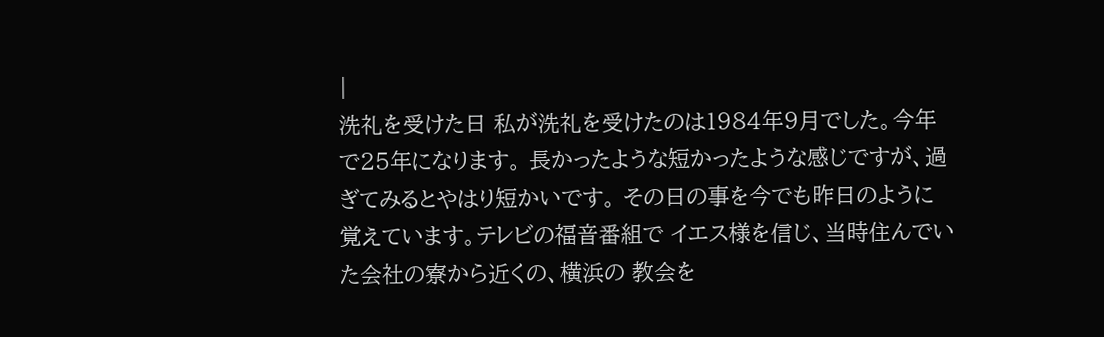|
洗礼を受けた日 私が洗礼を受けたのは1984年9月でした。今年で25年になります。 長かったような短かったような感じですが、過ぎてみるとやはり短かいです。 その日の事を今でも昨日のように覚えています。テレビの福音番組で イエス様を信じ、当時住んでいた会社の寮から近くの、横浜の 教会を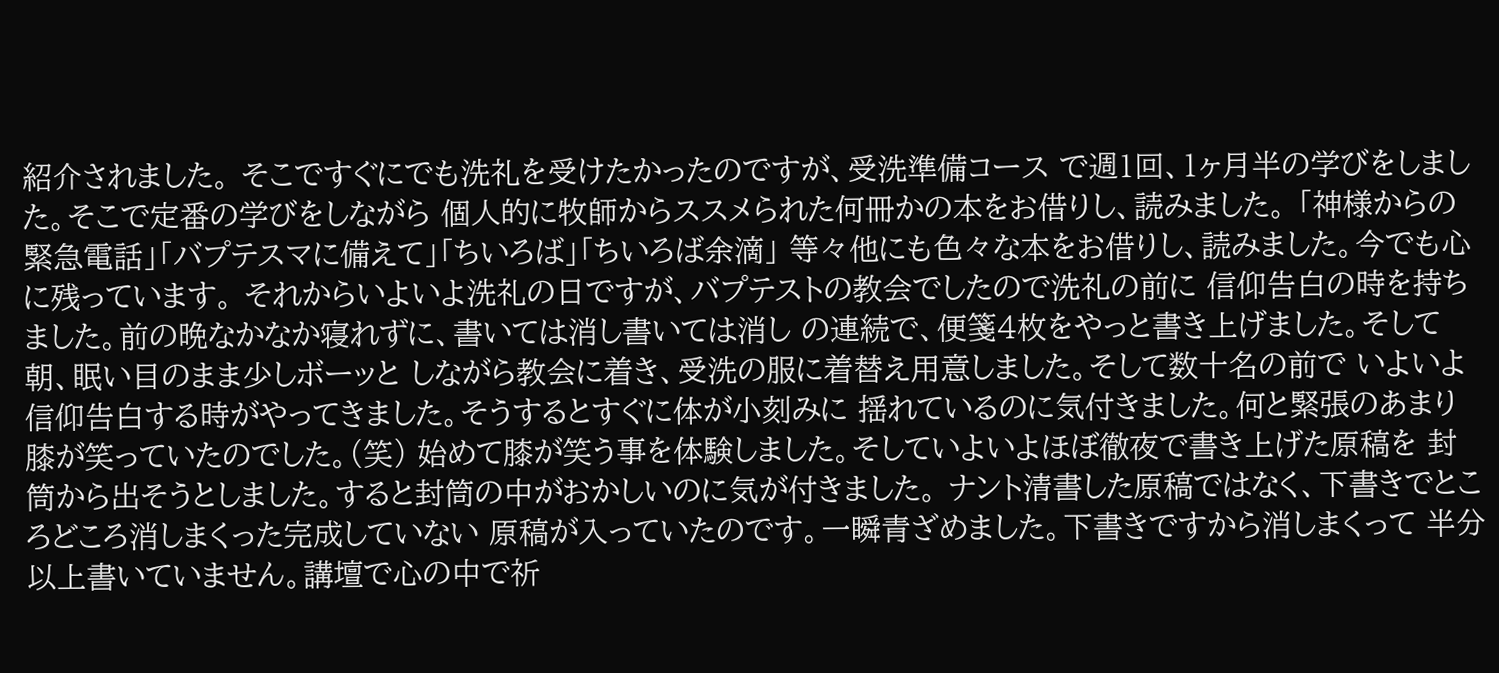紹介されました。 そこですぐにでも洗礼を受けたかったのですが、受洗準備コース で週1回、1ヶ月半の学びをしました。そこで定番の学びをしながら 個人的に牧師からススメられた何冊かの本をお借りし、読みました。 「神様からの緊急電話」「バプテスマに備えて」「ちいろば」「ちいろば余滴」 等々他にも色々な本をお借りし、読みました。今でも心に残っています。 それからいよいよ洗礼の日ですが、バプテストの教会でしたので洗礼の前に 信仰告白の時を持ちました。前の晩なかなか寝れずに、書いては消し書いては消し の連続で、便箋4枚をやっと書き上げました。そして朝、眠い目のまま少しボーッと しながら教会に着き、受洗の服に着替え用意しました。そして数十名の前で いよいよ信仰告白する時がやってきました。そうするとすぐに体が小刻みに 揺れているのに気付きました。何と緊張のあまり膝が笑っていたのでした。(笑) 始めて膝が笑う事を体験しました。そしていよいよほぼ徹夜で書き上げた原稿を 封筒から出そうとしました。すると封筒の中がおかしいのに気が付きました。 ナント清書した原稿ではなく、下書きでところどころ消しまくった完成していない 原稿が入っていたのです。一瞬青ざめました。下書きですから消しまくって 半分以上書いていません。講壇で心の中で祈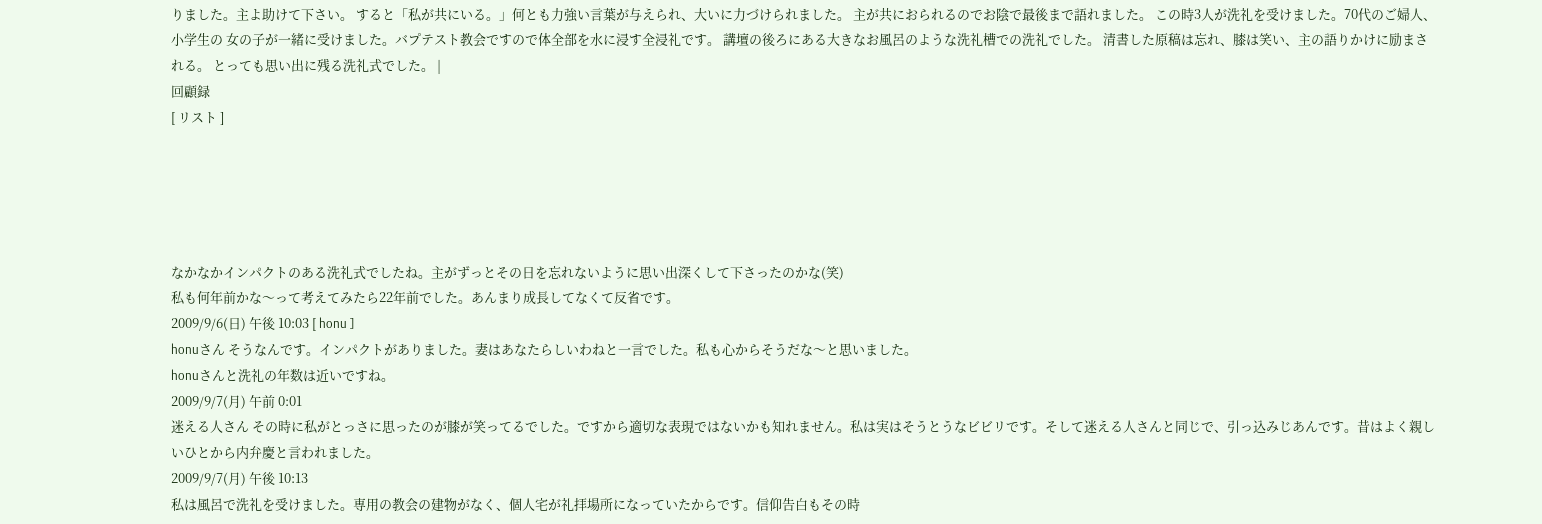りました。主よ助けて下さい。 すると「私が共にいる。」何とも力強い言葉が与えられ、大いに力づけられました。 主が共におられるのでお陰で最後まで語れました。 この時3人が洗礼を受けました。70代のご婦人、小学生の 女の子が一緒に受けました。バプテスト教会ですので体全部を水に浸す全浸礼です。 講壇の後ろにある大きなお風呂のような洗礼槽での洗礼でした。 清書した原稿は忘れ、膝は笑い、主の語りかけに励まされる。 とっても思い出に残る洗礼式でした。 |
回顧録
[ リスト ]





なかなかインパクトのある洗礼式でしたね。主がずっとその日を忘れないように思い出深くして下さったのかな(笑)
私も何年前かな〜って考えてみたら22年前でした。あんまり成長してなくて反省です。
2009/9/6(日) 午後 10:03 [ honu ]
honuさん そうなんです。インパクトがありました。妻はあなたらしいわねと一言でした。私も心からそうだな〜と思いました。
honuさんと洗礼の年数は近いですね。
2009/9/7(月) 午前 0:01
迷える人さん その時に私がとっさに思ったのが膝が笑ってるでした。ですから適切な表現ではないかも知れません。私は実はそうとうなビビリです。そして迷える人さんと同じで、引っ込みじあんです。昔はよく親しいひとから内弁慶と言われました。
2009/9/7(月) 午後 10:13
私は風呂で洗礼を受けました。専用の教会の建物がなく、個人宅が礼拝場所になっていたからです。信仰告白もその時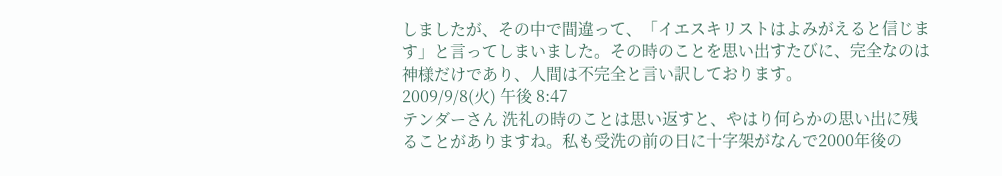しましたが、その中で間違って、「イエスキリストはよみがえると信じます」と言ってしまいました。その時のことを思い出すたびに、完全なのは神様だけであり、人間は不完全と言い訳しております。
2009/9/8(火) 午後 8:47
テンダーさん 洗礼の時のことは思い返すと、やはり何らかの思い出に残ることがありますね。私も受洗の前の日に十字架がなんで2000年後の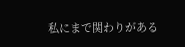私にまで関わりがある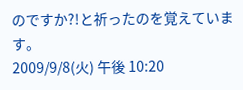のですか?!と祈ったのを覚えています。
2009/9/8(火) 午後 10:20